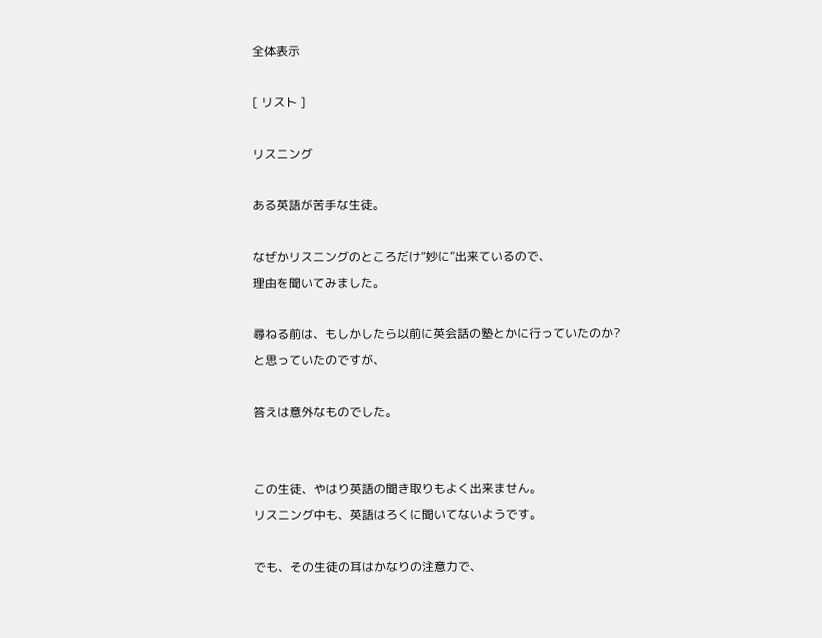全体表示

[ リスト ]

リスニング

ある英語が苦手な生徒。

なぜかリスニングのところだけ“妙に”出来ているので、
理由を聞いてみました。

尋ねる前は、もしかしたら以前に英会話の塾とかに行っていたのか?
と思っていたのですが、

答えは意外なものでした。


この生徒、やはり英語の聞き取りもよく出来ません。
リスニング中も、英語はろくに聞いてないようです。

でも、その生徒の耳はかなりの注意力で、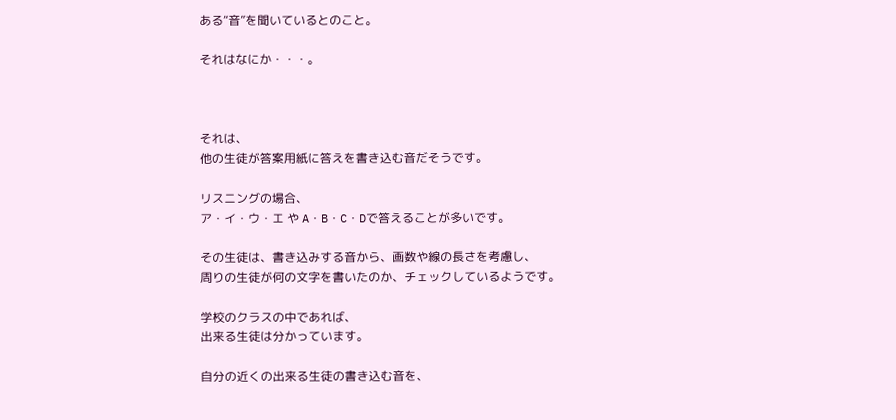ある“音”を聞いているとのこと。

それはなにか・・・。



それは、
他の生徒が答案用紙に答えを書き込む音だそうです。

リスニングの場合、
ア・イ・ウ・エ や A・B・C・Dで答えることが多いです。

その生徒は、書き込みする音から、画数や線の長さを考慮し、
周りの生徒が何の文字を書いたのか、チェックしているようです。

学校のクラスの中であれば、
出来る生徒は分かっています。

自分の近くの出来る生徒の書き込む音を、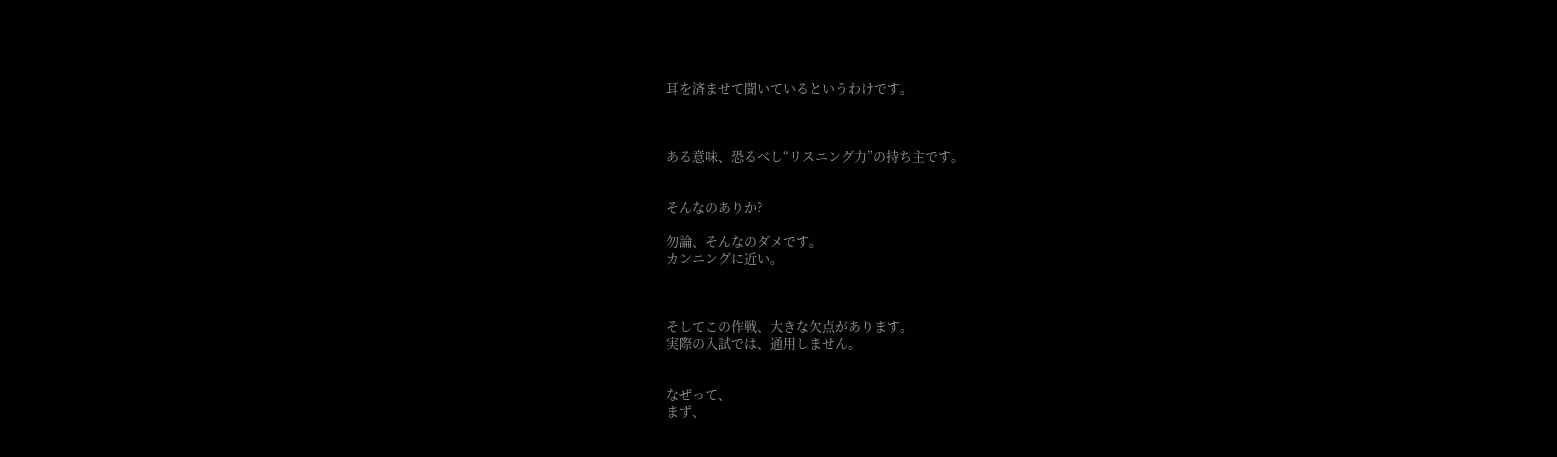耳を済ませて聞いているというわけです。



ある意味、恐るべし“リスニング力”の持ち主です。


そんなのありか?

勿論、そんなのダメです。
カンニングに近い。



そしてこの作戦、大きな欠点があります。
実際の入試では、通用しません。


なぜって、
まず、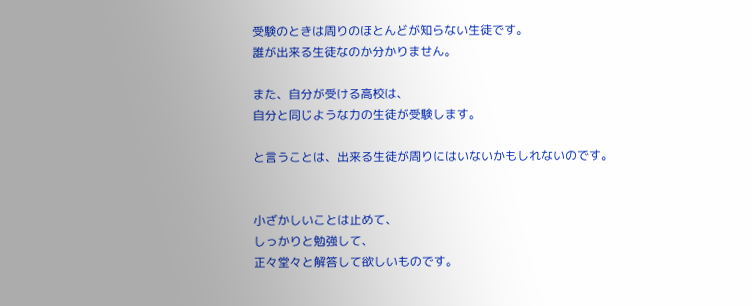受験のときは周りのほとんどが知らない生徒です。
誰が出来る生徒なのか分かりません。

また、自分が受ける高校は、
自分と同じような力の生徒が受験します。

と言うことは、出来る生徒が周りにはいないかもしれないのです。


小ざかしいことは止めて、
しっかりと勉強して、
正々堂々と解答して欲しいものです。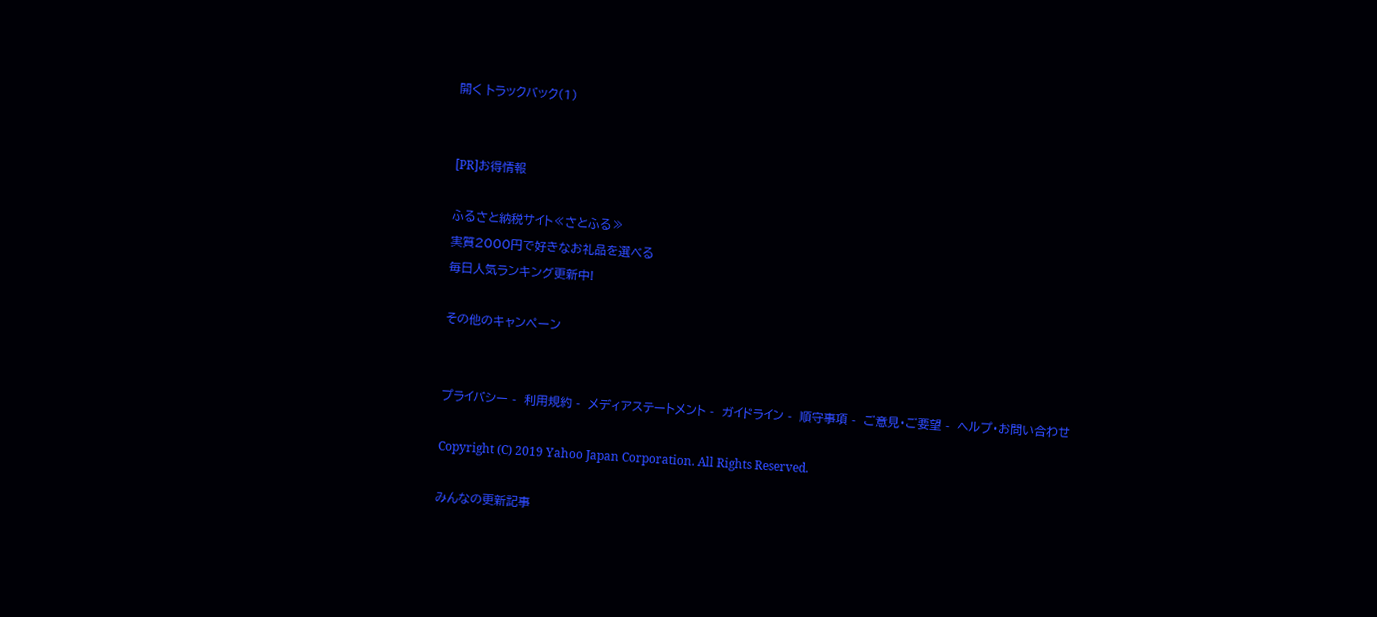開く トラックバック(1)


[PR]お得情報

ふるさと納税サイト≪さとふる≫
実質2000円で好きなお礼品を選べる
毎日人気ランキング更新中!

その他のキャンペーン


プライバシー -  利用規約 -  メディアステートメント -  ガイドライン -  順守事項 -  ご意見・ご要望 -  ヘルプ・お問い合わせ

Copyright (C) 2019 Yahoo Japan Corporation. All Rights Reserved.

みんなの更新記事